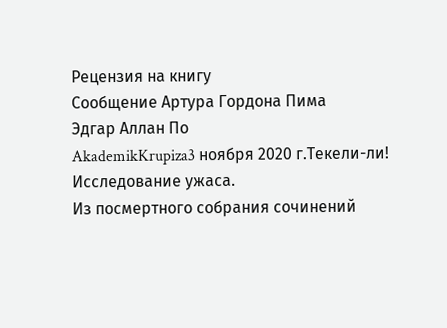Рецензия на книгу
Сообщение Артура Гордона Пима
Эдгар Аллан По
AkademikKrupiza3 ноября 2020 г.Текели-ли!
Исследование ужаса.
Из посмертного собрания сочинений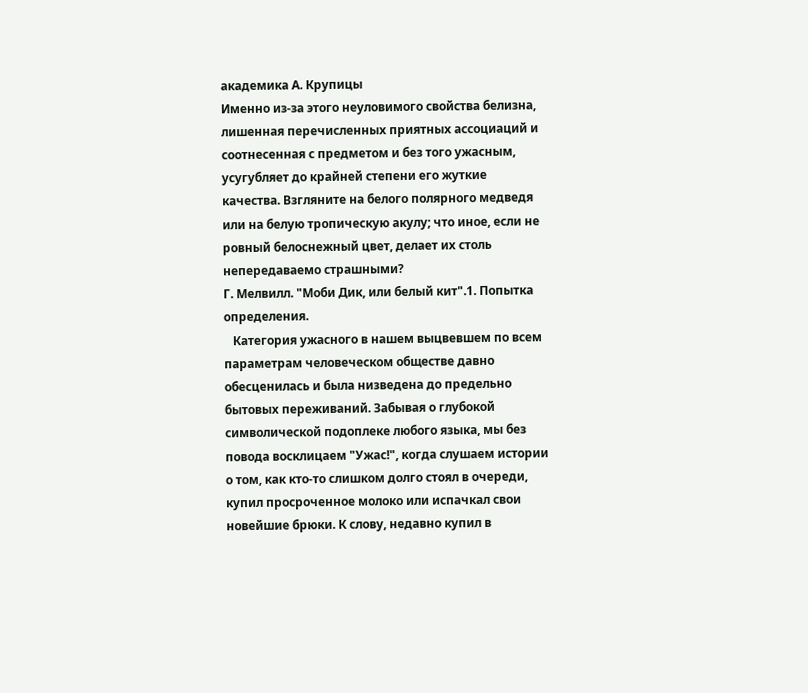академика А. Крупицы
Именно из-за этого неуловимого свойства белизна, лишенная перечисленных приятных ассоциаций и соотнесенная с предметом и без того ужасным, усугубляет до крайней степени его жуткие качества. Взгляните на белого полярного медведя или на белую тропическую акулу; что иное, если не ровный белоснежный цвет, делает их столь непередаваемо страшными?
Г. Мелвилл. "Моби Дик, или белый кит".1. Попытка определения.
   Категория ужасного в нашем выцвевшем по всем параметрам человеческом обществе давно обесценилась и была низведена до предельно бытовых переживаний. Забывая о глубокой символической подоплеке любого языка, мы без повода восклицаем "Ужас!", когда слушаем истории о том, как кто-то слишком долго стоял в очереди, купил просроченное молоко или испачкал свои новейшие брюки. К слову, недавно купил в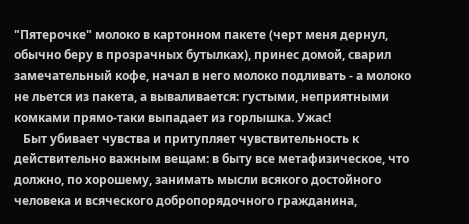"Пятерочке" молоко в картонном пакете (черт меня дернул, обычно беру в прозрачных бутылках), принес домой, сварил замечательный кофе, начал в него молоко подливать - а молоко не льется из пакета, а вываливается: густыми, неприятными комками прямо-таки выпадает из горлышка. Ужас!
   Быт убивает чувства и притупляет чувствительность к действительно важным вещам: в быту все метафизическое, что должно, по хорошему, занимать мысли всякого достойного человека и всяческого добропорядочного гражданина,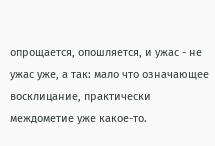опрощается, опошляется, и ужас - не ужас уже, а так: мало что означающее восклицание, практически междометие уже какое-то.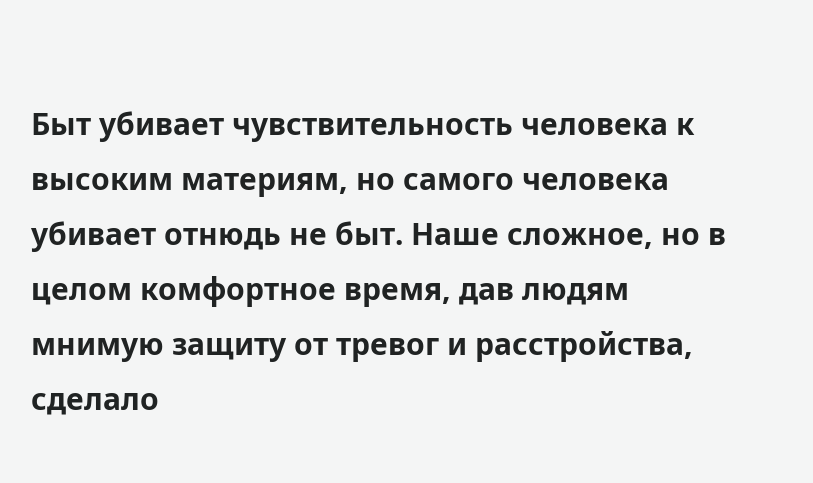Быт убивает чувствительность человека к высоким материям, но самого человека убивает отнюдь не быт. Наше сложное, но в целом комфортное время, дав людям мнимую защиту от тревог и расстройства, сделало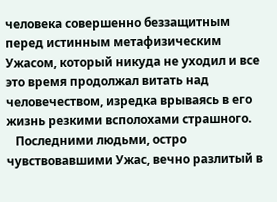человека совершенно беззащитным перед истинным метафизическим Ужасом, который никуда не уходил и все это время продолжал витать над человечеством, изредка врываясь в его жизнь резкими всполохами страшного.
   Последними людьми, остро чувствовавшими Ужас, вечно разлитый в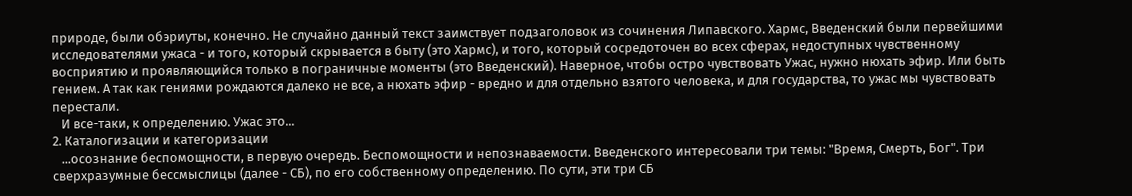природе, были обэриуты, конечно. Не случайно данный текст заимствует подзаголовок из сочинения Липавского. Хармс, Введенский были первейшими исследователями ужаса - и того, который скрывается в быту (это Хармс), и того, который сосредоточен во всех сферах, недоступных чувственному восприятию и проявляющийся только в пограничные моменты (это Введенский). Наверное, чтобы остро чувствовать Ужас, нужно нюхать эфир. Или быть гением. А так как гениями рождаются далеко не все, а нюхать эфир - вредно и для отдельно взятого человека, и для государства, то ужас мы чувствовать перестали.
   И все-таки, к определению. Ужас это...
2. Каталогизации и категоризации
   ...осознание беспомощности, в первую очередь. Беспомощности и непознаваемости. Введенского интересовали три темы: "Время, Смерть, Бог". Три сверхразумные бессмыслицы (далее - СБ), по его собственному определению. По сути, эти три СБ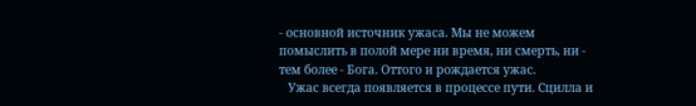- основной источник ужаса. Мы не можем помыслить в полой мере ни время, ни смерть, ни - тем более - Бога. Оттого и рождается ужас.
   Ужас всегда появляется в процессе пути. Сцилла и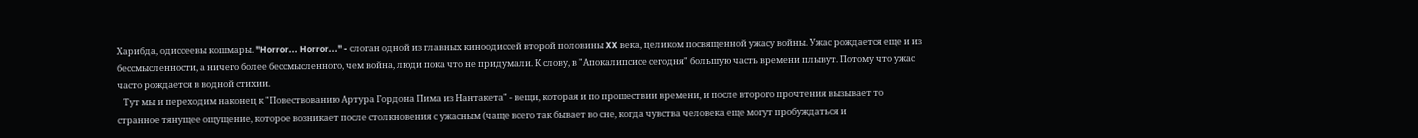Харибда, одиссеевы кошмары. "Horror... Horror..." - слоган одной из главных киноодиссей второй половины XX века, целиком посвященной ужасу войны. Ужас рождается еще и из бессмысленности, а ничего более бессмысленного, чем война, люди пока что не придумали. К слову, в "Апокалипсисе сегодня" большую часть времени плывут. Потому что ужас часто рождается в водной стихии.
   Тут мы и переходим наконец к "Повествованию Артура Гордона Пима из Нантакета" - вещи, которая и по прошествии времени, и после второго прочтения вызывает то странное тянущее ощущение, которое возникает после столкновения с ужасным (чаще всего так бывает во сне, когда чувства человека еще могут пробуждаться и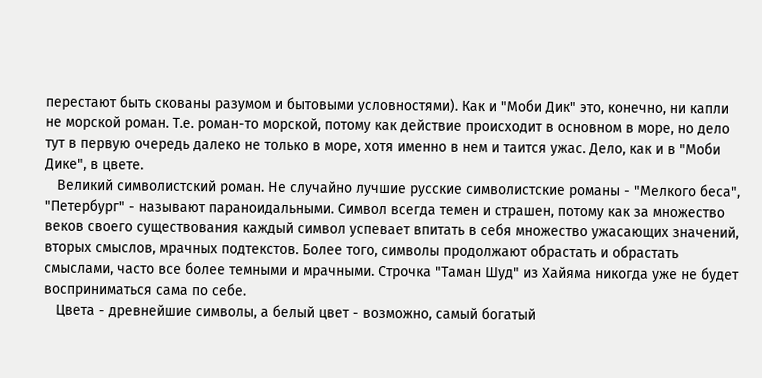перестают быть скованы разумом и бытовыми условностями). Как и "Моби Дик" это, конечно, ни капли не морской роман. Т.е. роман-то морской, потому как действие происходит в основном в море, но дело тут в первую очередь далеко не только в море, хотя именно в нем и таится ужас. Дело, как и в "Моби Дике", в цвете.
   Великий символистский роман. Не случайно лучшие русские символистские романы - "Мелкого беса", "Петербург" - называют параноидальными. Символ всегда темен и страшен, потому как за множество веков своего существования каждый символ успевает впитать в себя множество ужасающих значений, вторых смыслов, мрачных подтекстов. Более того, символы продолжают обрастать и обрастать смыслами, часто все более темными и мрачными. Строчка "Таман Шуд" из Хайяма никогда уже не будет восприниматься сама по себе.
   Цвета - древнейшие символы, а белый цвет - возможно, самый богатый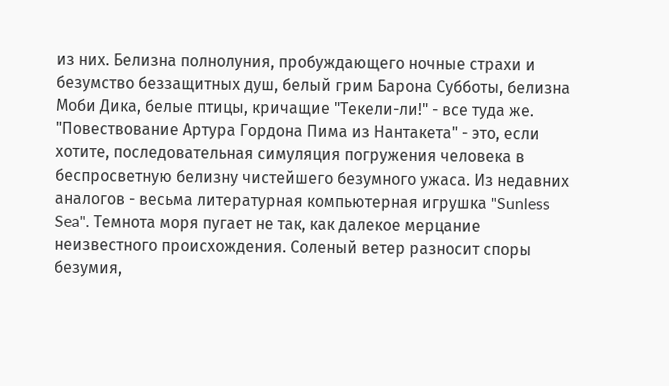из них. Белизна полнолуния, пробуждающего ночные страхи и безумство беззащитных душ, белый грим Барона Субботы, белизна Моби Дика, белые птицы, кричащие "Текели-ли!" - все туда же. "Повествование Артура Гордона Пима из Нантакета" - это, если хотите, последовательная симуляция погружения человека в беспросветную белизну чистейшего безумного ужаса. Из недавних аналогов - весьма литературная компьютерная игрушка "Sunless Sea". Темнота моря пугает не так, как далекое мерцание неизвестного происхождения. Соленый ветер разносит споры безумия,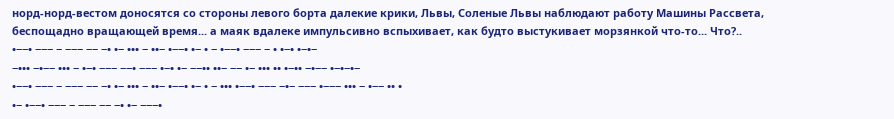норд-норд-вестом доносятся со стороны левого борта далекие крики, Львы, Соленые Львы наблюдают работу Машины Рассвета, беспощадно вращающей время... а маяк вдалеке импульсивно вспыхивает, как будто выстукивает морзянкой что-то... Что?..
•−−• −−− − −−− −− −• •− ••• − ••− •−−• •− • − •−−• −−− − • •−• •−•−
−••• −•−− ••• − •−• −−− −−• −−− •−• •− −−•• ••− −− •− ••• •• •−•• −•−− •−•−•−
•−−• −−− − −−− −− −• •− ••• − ••− •−−• •− • − ••• •−−• −−− −•− −−− •−−− ••• − •−− •• •
•− •−−• −−− − −−− −− −• •− −−−•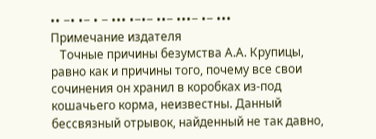•• −• •− • − ••• •−•− ••− •••− •− •••
Примечание издателя
   Точные причины безумства А.А. Крупицы, равно как и причины того, почему все свои сочинения он хранил в коробках из-под кошачьего корма, неизвестны. Данный бессвязный отрывок, найденный не так давно,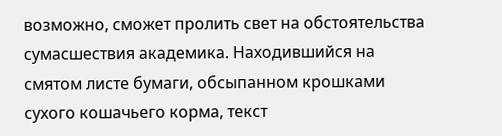возможно, сможет пролить свет на обстоятельства сумасшествия академика. Находившийся на смятом листе бумаги, обсыпанном крошками сухого кошачьего корма, текст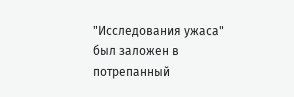"Исследования ужаса" был заложен в потрепанный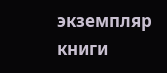экземпляр книги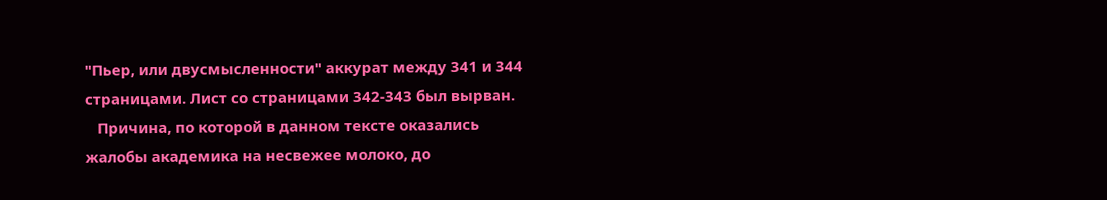"Пьер, или двусмысленности" аккурат между 341 и 344 страницами. Лист со страницами 342-343 был вырван.
   Причина, по которой в данном тексте оказались жалобы академика на несвежее молоко, до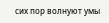сих пор волнуют умы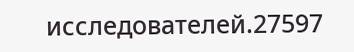исследователей.27597